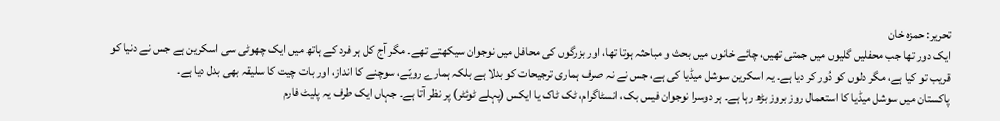تحریر: حمزہ خان
ایک دور تھا جب محفلیں گلیوں میں جمتی تھیں، چائے خانوں میں بحث و مباحثہ ہوتا تھا، اور بزرگوں کی محافل میں نوجوان سیکھتے تھے۔ مگر آج کل ہر فرد کے ہاتھ میں ایک چھوٹی سی اسکرین ہے جس نے دنیا کو قریب تو کیا ہے، مگر دلوں کو دُور کر دیا ہے۔ یہ اسکرین سوشل میڈیا کی ہے، جس نے نہ صرف ہماری ترجیحات کو بدلا ہے بلکہ ہمارے رویّے، سوچنے کا انداز، اور بات چیت کا سلیقہ بھی بدل دیا ہے۔
پاکستان میں سوشل میڈیا کا استعمال روز بروز بڑھ رہا ہے۔ ہر دوسرا نوجوان فیس بک، انسٹاگرام، ٹک ٹاک یا ایکس (پہلے ٹوئٹر) پر نظر آتا ہے۔ جہاں ایک طرف یہ پلیٹ فارم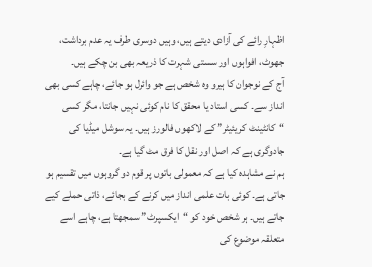اظہارِ رائے کی آزادی دیتے ہیں، وہیں دوسری طرف یہ عدم برداشت، جھوٹ، افواہوں اور سستی شہرت کا ذریعہ بھی بن چکے ہیں۔
آج کے نوجوان کا ہیرو وہ شخص ہے جو وائرل ہو جائے، چاہے کسی بھی انداز سے۔ کسی استاد یا محقق کا نام کوئی نہیں جانتا، مگر کسی “کانٹینٹ کریئیٹر” کے لاکھوں فالورز ہیں۔ یہ سوشل میڈیا کی جادوگری ہے کہ اصل اور نقل کا فرق مٹ گیا ہے۔
ہم نے مشاہدہ کیا ہے کہ معمولی باتوں پر قوم دو گروہوں میں تقسیم ہو جاتی ہے۔ کوئی بات علمی انداز میں کرنے کے بجائے، ذاتی حملے کیے جاتے ہیں۔ ہر شخص خود کو “ایکسپرٹ” سمجھتا ہے، چاہے اسے متعلقہ موضوع کی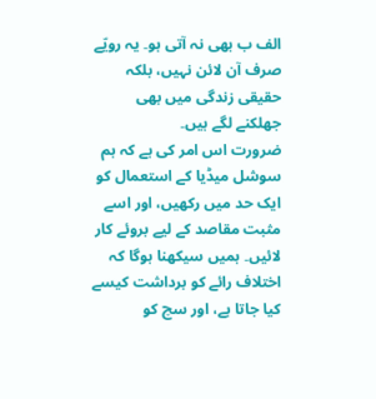الف ب بھی نہ آتی ہو۔ یہ رویّے صرف آن لائن نہیں، بلکہ حقیقی زندگی میں بھی جھلکنے لگے ہیں۔
ضرورت اس امر کی ہے کہ ہم سوشل میڈیا کے استعمال کو ایک حد میں رکھیں، اور اسے مثبت مقاصد کے لیے بروئے کار لائیں۔ ہمیں سیکھنا ہوگا کہ اختلاف رائے کو برداشت کیسے کیا جاتا ہے، اور سچ کو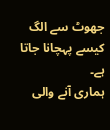جھوٹ سے الگ کیسے پہچانا جاتا ہے۔
ہماری آنے والی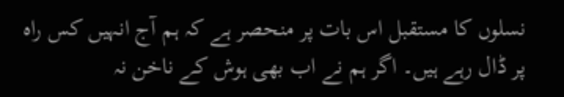نسلوں کا مستقبل اس بات پر منحصر ہے کہ ہم آج انہیں کس راہ پر ڈال رہے ہیں۔ اگر ہم نے اب بھی ہوش کے ناخن نہ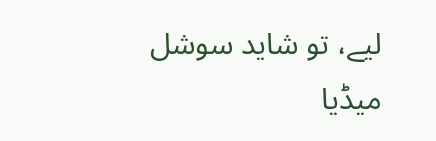لیے، تو شاید سوشل میڈیا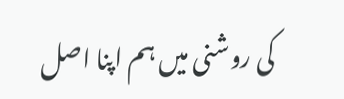کی روشنی میں ہم اپنا اصل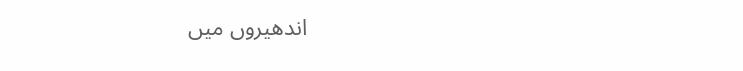اندھیروں میں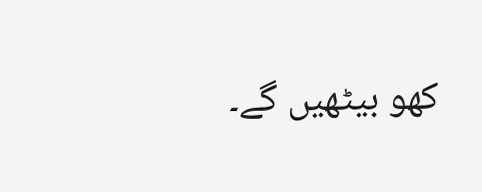کھو بیٹھیں گے۔